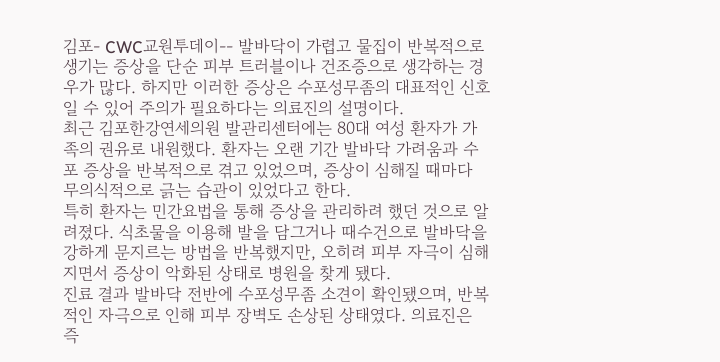김포- CWC교원투데이-- 발바닥이 가렵고 물집이 반복적으로 생기는 증상을 단순 피부 트러블이나 건조증으로 생각하는 경우가 많다. 하지만 이러한 증상은 수포성무좀의 대표적인 신호일 수 있어 주의가 필요하다는 의료진의 설명이다.
최근 김포한강연세의원 발관리센터에는 80대 여성 환자가 가족의 권유로 내원했다. 환자는 오랜 기간 발바닥 가려움과 수포 증상을 반복적으로 겪고 있었으며, 증상이 심해질 때마다 무의식적으로 긁는 습관이 있었다고 한다.
특히 환자는 민간요법을 통해 증상을 관리하려 했던 것으로 알려졌다. 식초물을 이용해 발을 담그거나 때수건으로 발바닥을 강하게 문지르는 방법을 반복했지만, 오히려 피부 자극이 심해지면서 증상이 악화된 상태로 병원을 찾게 됐다.
진료 결과 발바닥 전반에 수포성무좀 소견이 확인됐으며, 반복적인 자극으로 인해 피부 장벽도 손상된 상태였다. 의료진은 즉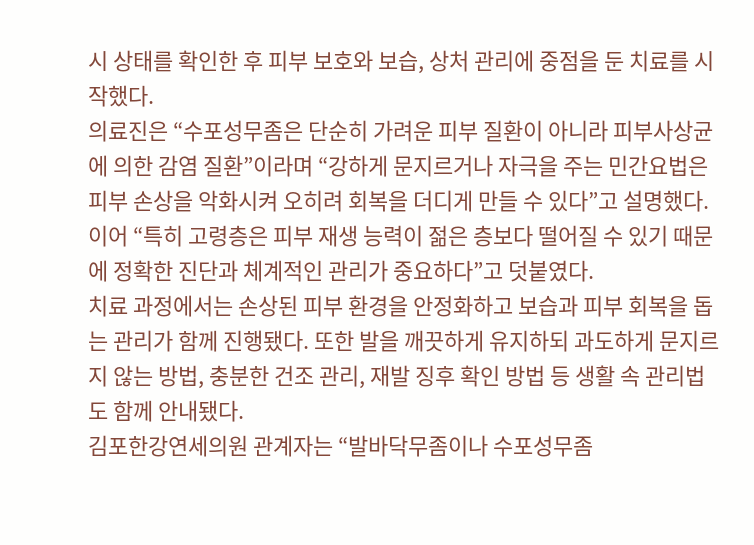시 상태를 확인한 후 피부 보호와 보습, 상처 관리에 중점을 둔 치료를 시작했다.
의료진은 “수포성무좀은 단순히 가려운 피부 질환이 아니라 피부사상균에 의한 감염 질환”이라며 “강하게 문지르거나 자극을 주는 민간요법은 피부 손상을 악화시켜 오히려 회복을 더디게 만들 수 있다”고 설명했다.
이어 “특히 고령층은 피부 재생 능력이 젊은 층보다 떨어질 수 있기 때문에 정확한 진단과 체계적인 관리가 중요하다”고 덧붙였다.
치료 과정에서는 손상된 피부 환경을 안정화하고 보습과 피부 회복을 돕는 관리가 함께 진행됐다. 또한 발을 깨끗하게 유지하되 과도하게 문지르지 않는 방법, 충분한 건조 관리, 재발 징후 확인 방법 등 생활 속 관리법도 함께 안내됐다.
김포한강연세의원 관계자는 “발바닥무좀이나 수포성무좀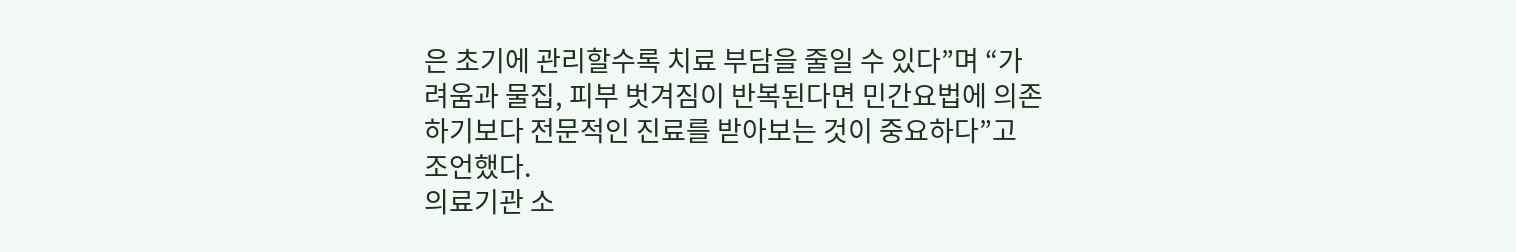은 초기에 관리할수록 치료 부담을 줄일 수 있다”며 “가려움과 물집, 피부 벗겨짐이 반복된다면 민간요법에 의존하기보다 전문적인 진료를 받아보는 것이 중요하다”고 조언했다.
의료기관 소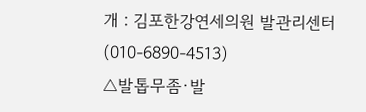개 : 김포한강연세의원 발관리센터 (010-6890-4513)
△발톱무좀·발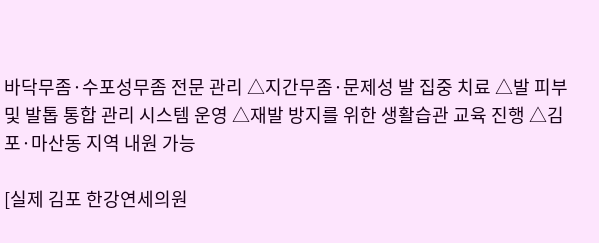바닥무좀·수포성무좀 전문 관리 △지간무좀·문제성 발 집중 치료 △발 피부 및 발톱 통합 관리 시스템 운영 △재발 방지를 위한 생활습관 교육 진행 △김포·마산동 지역 내원 가능

[실제 김포 한강연세의원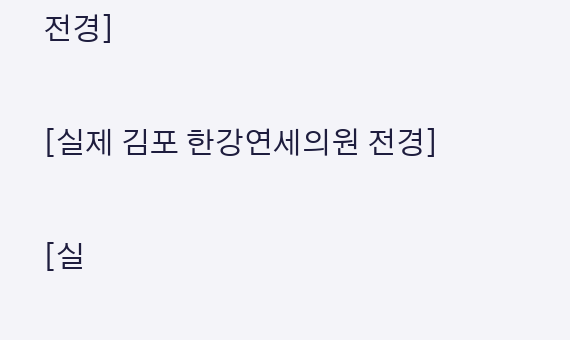전경]

[실제 김포 한강연세의원 전경]

[실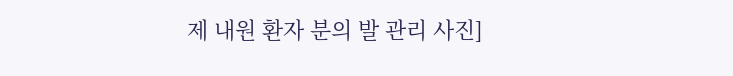제 내원 환자 분의 발 관리 사진]